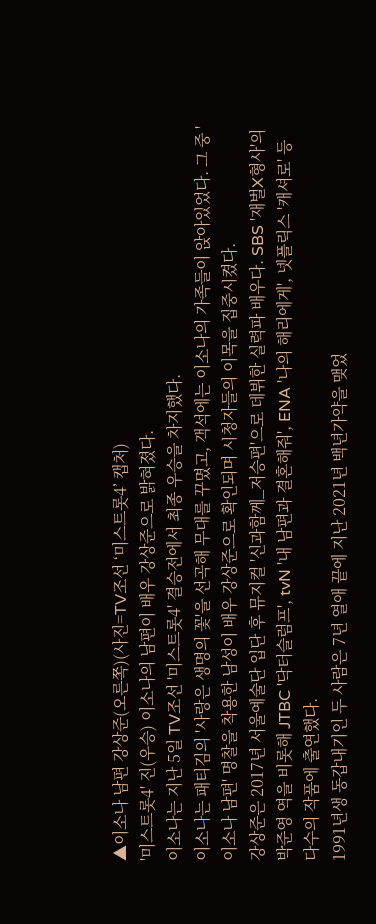▲이소나 남편 강상준(오른쪽)(사진=TV조선 ‘미스트롯4’ 캡처)
'미스트롯4' 진(우승) 이소나의 남편이 배우 강상준으로 밝혀졌다.
이소나는 지난 5일 TV조선 '미스트롯4' 결승전에서 최종 우승을 차지했다.
이소나는 패티김의 '사랑은 생명의 꽃'을 선곡해 무대를 꾸몄고, 객석에는 이소나의 가족들이 앉아있었다. 그 중 '이소나 남편' 명찰을 착용한 남성이 배우 강상준으로 확인되며 시청자들의 이목을 집중시켰다.
강상준은 2017년 서울예술단 입단 후 뮤지컬 '신과함께_저승편'으로 데뷔한 실력파 배우다. SBS '재벌X형사'의 박준영 역을 비롯해 JTBC '닥터슬럼프', tvN '내 남편과 결혼해줘', ENA '나의 해리에게', 넷플릭스 '캐셔로' 등 다수의 작품에 출연했다.
1991년생 동갑내기인 두 사람은 7년 열애 끝에 지난 2021년 백년가약을 맺었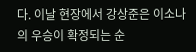다. 이날 현장에서 강상준은 이소나의 우승이 확정되는 순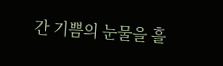간 기쁨의 눈물을 흘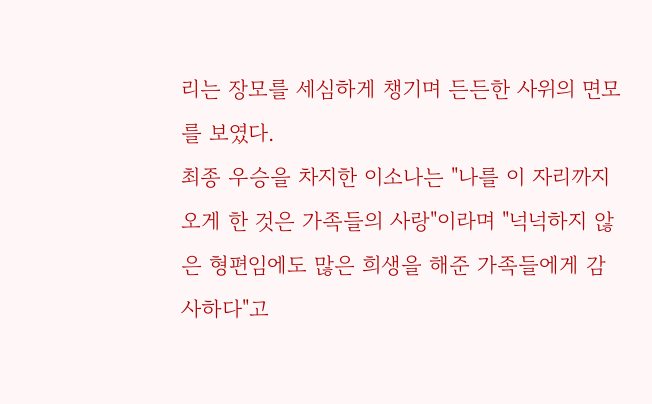리는 장모를 세심하게 챙기며 든든한 사위의 면모를 보였다.
최종 우승을 차지한 이소나는 "나를 이 자리까지 오게 한 것은 가족들의 사랑"이라며 "넉넉하지 않은 형편임에도 많은 희생을 해준 가족들에게 감사하다"고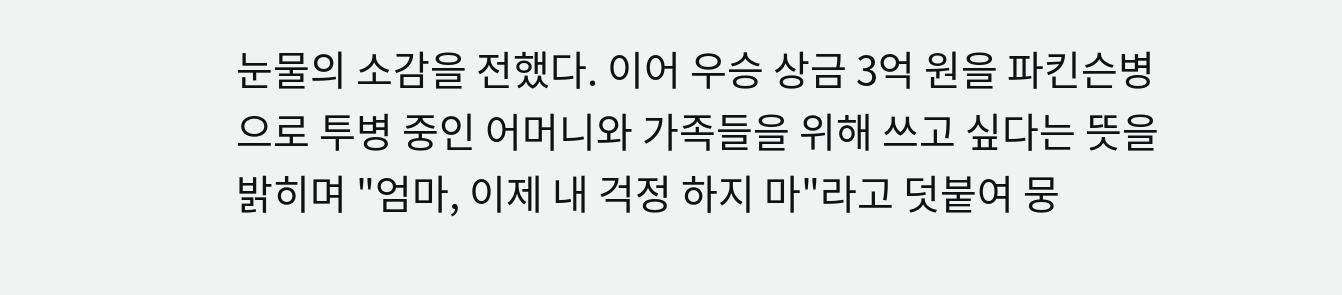눈물의 소감을 전했다. 이어 우승 상금 3억 원을 파킨슨병으로 투병 중인 어머니와 가족들을 위해 쓰고 싶다는 뜻을 밝히며 "엄마, 이제 내 걱정 하지 마"라고 덧붙여 뭉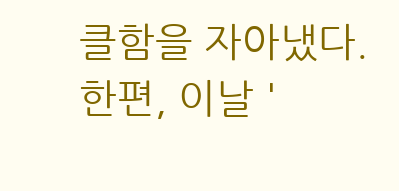클함을 자아냈다.
한편, 이날 '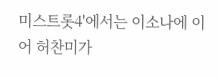미스트롯4'에서는 이소나에 이어 허찬미가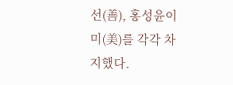선(善), 홍성윤이 미(美)를 각각 차지했다.